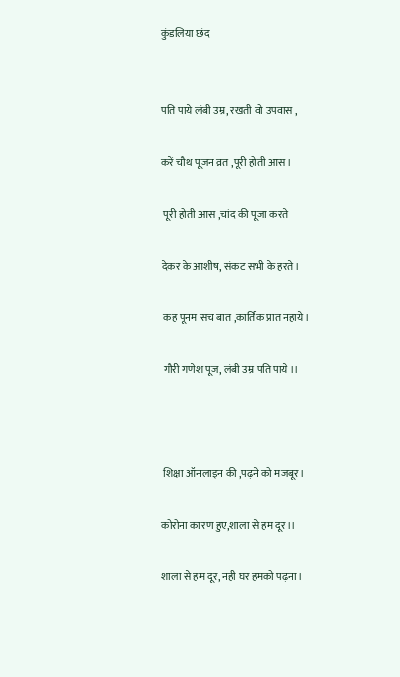कुंडलिया छंद


पति पाये लंबी उम्र, रखती वो उपवास ,

करें चौथ पूजन व्रत ,पूरी होती आस।

 पूरी होती आस ,चांद की पूजा करते

देकर के आशीष, संकट सभी के हरते।

 कह पूनम सच बात ,कार्तिक प्रात नहाये।

 गौरी गणेश पूज, लंबी उम्र पति पाये ।।



 शिक्षा ऑनलाइन की ,पढ़ने को मजबूर।

कोरोना कारण हुए,शाला से हम दूर।।

शाला से हम दूर, नही घर हमको पढ़ना।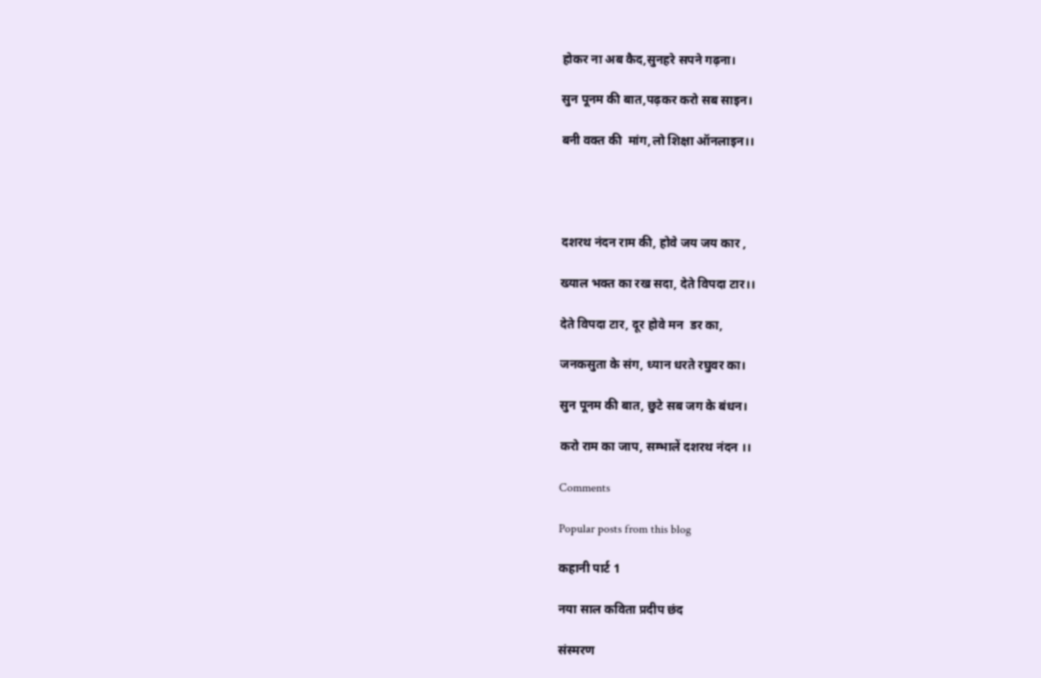होकर ना अब कैद,सुनहरे सपने गढ़ना।

सुन पूनम की बात,पढ़कर करो सब साइन।

बनी वक्त की  मांग,लो शिक्षा ऑनलाइन।।




दशरथ नंदन राम की, होवे जय जय कार ,

ख्याल भक्त का रख सदा, देते विपदा टार।।

देते विपदा टार, दूर होवे मन  डर का,

जनकसुता के संग, ध्यान धरते रघुवर का।

सुन पूनम की बात, छुटे सब जग के बंधन।

करो राम का जाप, सम्भालें दशरथ नंदन ।।

Comments

Popular posts from this blog

कहानी पार्ट 1

नया साल कविता प्रदीप छंद

संस्मरण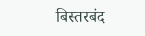बिस्तरबंद